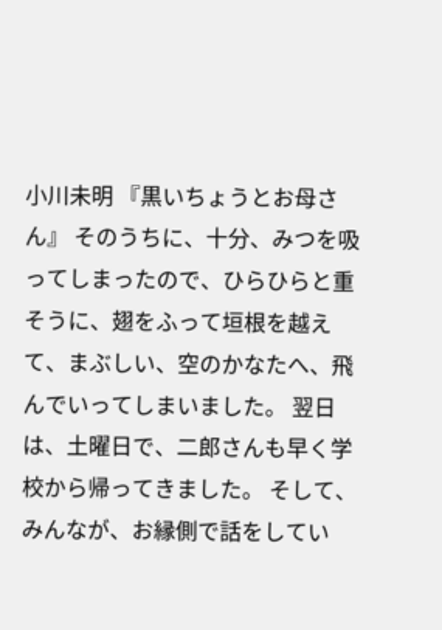小川未明 『黒いちょうとお母さん』 そのうちに、十分、みつを吸ってしまったので、ひらひらと重そうに、翅をふって垣根を越えて、まぶしい、空のかなたへ、飛んでいってしまいました。 翌日は、土曜日で、二郎さんも早く学校から帰ってきました。 そして、みんなが、お縁側で話をしてい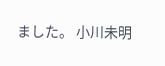ました。 小川未明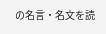の名言・名文を読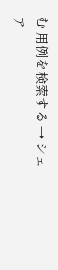む 用例を検索する → シェア